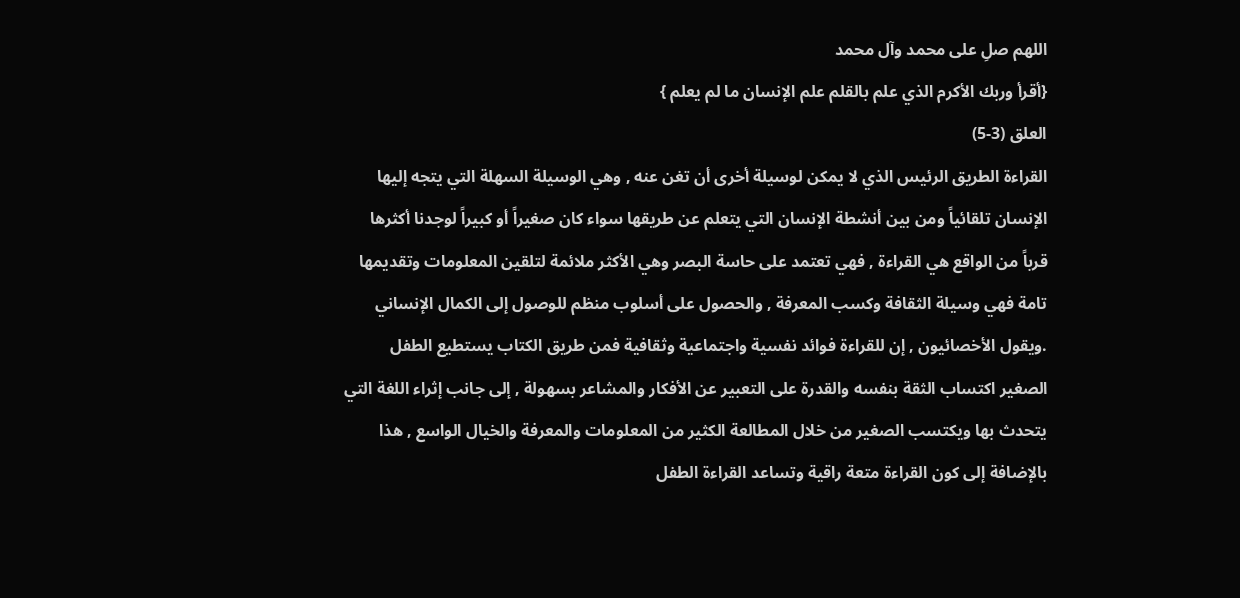اللهم صلِ على محمد وآل محمد
{أقرأ وربك الأكرم الذي علم بالقلم علم الإنسان ما لم يعلم }
العلق (3-5)
القراءة الطريق الرئيس الذي لا يمكن لوسيلة أخرى أن تغن عنه , وهي الوسيلة السهلة التي يتجه إليها الإنسان تلقائياً ومن بين أنشطة الإنسان التي يتعلم عن طريقها سواء كان صغيراً أو كبيراً لوجدنا أكثرها قرباً من الواقع هي القراءة , فهي تعتمد على حاسة البصر وهي الأكثر ملائمة لتلقين المعلومات وتقديمها تامة فهي وسيلة الثقافة وكسب المعرفة , والحصول على أسلوب منظم للوصول إلى الكمال الإنساني .ويقول الأخصائيون , إن للقراءة فوائد نفسية واجتماعية وثقافية فمن طريق الكتاب يستطيع الطفل الصغير اكتساب الثقة بنفسه والقدرة على التعبير عن الأفكار والمشاعر بسهولة , إلى جانب إثراء اللغة التي يتحدث بها ويكتسب الصغير من خلال المطالعة الكثير من المعلومات والمعرفة والخيال الواسع , هذا بالإضافة إلى كون القراءة متعة راقية وتساعد القراءة الطفل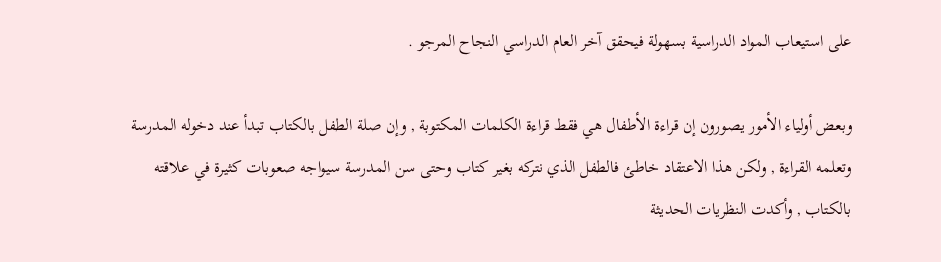على استيعاب المواد الدراسية بسهولة فيحقق آخر العام الدراسي النجاح المرجو .

وبعض أولياء الأمور يصورون إن قراءة الأطفال هي فقط قراءة الكلمات المكتوبة , وإن صلة الطفل بالكتاب تبدأ عند دخوله المدرسة وتعلمه القراءة , ولكن هذا الاعتقاد خاطئ فالطفل الذي نتركه بغير كتاب وحتى سن المدرسة سيواجه صعوبات كثيرة في علاقته بالكتاب , وأكدت النظريات الحديثة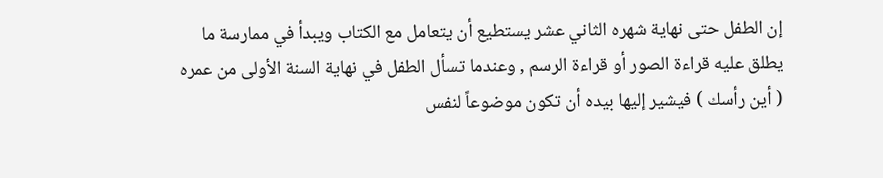إن الطفل حتى نهاية شهره الثاني عشر يستطيع أن يتعامل مع الكتاب ويبدأ في ممارسة ما يطلق عليه قراءة الصور أو قراءة الرسم , وعندما تسأل الطفل في نهاية السنة الأولى من عمره ( أين رأسك ) فيشير إليها بيده أن تكون موضوعاً لنفس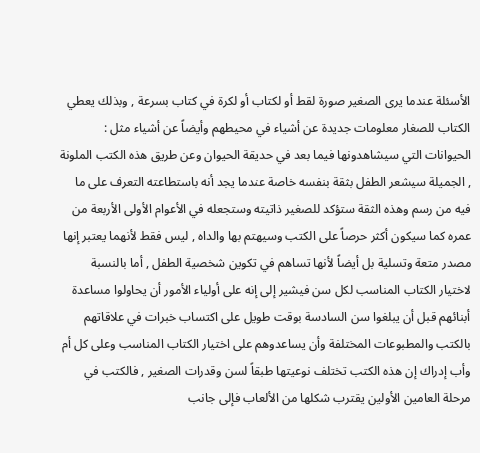الأسئلة عندما يرى الصغير صورة لقط أو لكتاب أو لكرة في كتاب بسرعة , وبذلك يعطي الكتاب للصغار معلومات جديدة عن أشياء في محيطهم وأيضاً عن أشياء مثل : الحيوانات التي سيشاهدونها فيما بعد في حديقة الحيوان وعن طريق هذه الكتب الملونة , الجميلة سيشعر الطفل بثقة بنفسه خاصة عندما يجد أنه باستطاعته التعرف على ما فيه من رسم وهذه الثقة ستؤكد للصغير ذاتيته وستجعله في الأعوام الأولى الأربعة من عمره كما سيكون أكثر حرصاً على الكتب وسيهتم بها والداه , ليس فقط لأنهما يعتبر إنها مصدر متعة وتسلية بل أيضاً لأنها تساهم في تكوين شخصية الطفل , أما بالنسبة لاختيار الكتاب المناسب لكل سن فيشير إلى إنه على أولياء الأمور أن يحاولوا مساعدة أبنائهم قبل أن يبلغوا سن السادسة بوقت طويل على اكتساب خبرات في علاقاتهم بالكتب والمطبوعات المختلفة وأن يساعدوهم على اختيار الكتاب المناسب وعلى كل أم وأب إدراك إن هذه الكتب تختلف نوعيتها طبقاً لسن وقدرات الصغير , فالكتب في مرحلة العامين الأولين يقترب شكلها من الألعاب فإلى جانب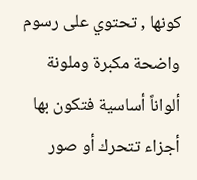كونها , تحتوي على رسوم واضحة مكبرة وملونة ألواناً أساسية فتكون بها أجزاء تتحرك أو صور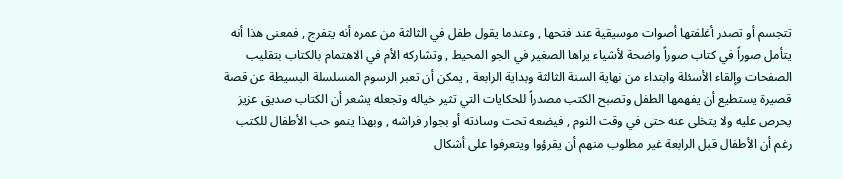تتجسم أو تصدر أغلفتها أصوات موسيقية عند فتحها , وعندما يقول طفل في الثالثة من عمره أنه يتفرج , فمعنى هذا أنه يتأمل صوراً في كتاب صوراً واضحة لأشياء يراها الصغير في الجو المحيط , وتشاركه الأم في الاهتمام بالكتاب بتقليب الصفحات وإلقاء الأسئلة وابتداء من نهاية السنة الثالثة وبداية الرابعة , يمكن أن تعبر الرسوم المسلسلة البسيطة عن قصة قصيرة يستطيع أن يفهمها الطفل وتصبح الكتب مصدراً للحكايات التي تثير خياله وتجعله يشعر أن الكتاب صديق عزيز يحرص عليه ولا يتخلى عنه حتى في وقت النوم , فيضعه تحت وسادته أو بجوار فراشه , وبهذا ينمو حب الأطفال للكتب رغم أن الأطفال قبل الرابعة غير مطلوب منهم أن يقرؤوا ويتعرفوا على أشكال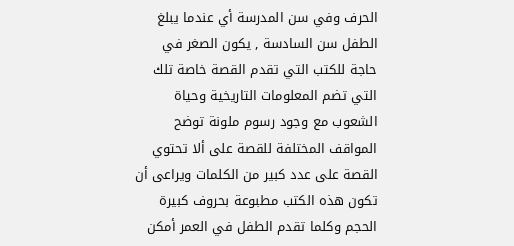الحرف وفي سن المدرسة أي عندما يبلغ الطفل سن السادسة , يكون الصغر في حاجة للكتب التي تقدم القصة خاصة تلك التي تضم المعلومات التاريخية وحياة الشعوب مع وجود رسوم ملونة توضح المواقف المختلفة للقصة على ألا تحتوي القصة على عدد كبير من الكلمات ويراعى أن تكون هذه الكتب مطبوعة بحروف كبيرة الحجم وكلما تقدم الطفل في العمر أمكن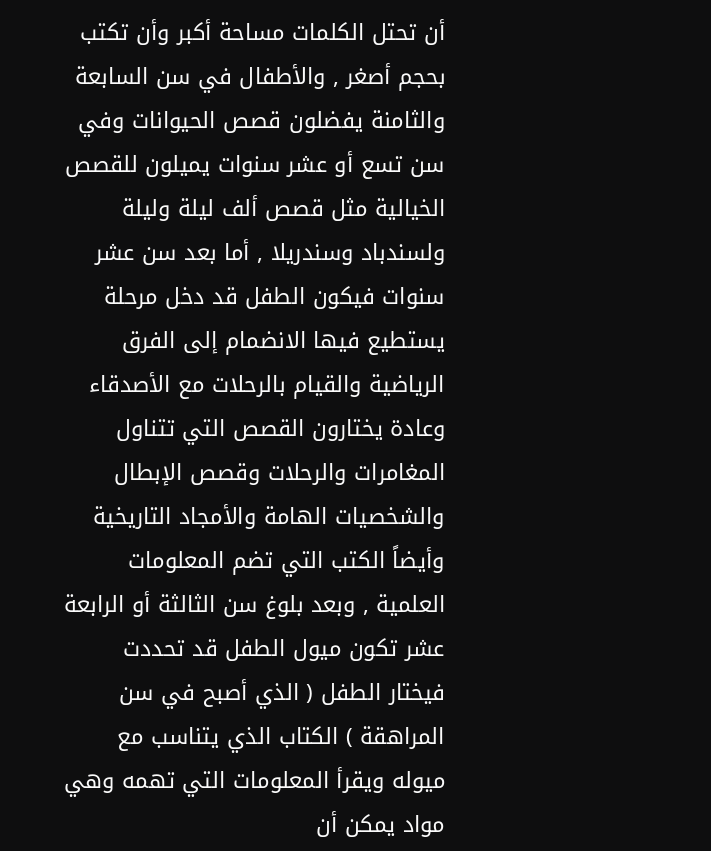أن تحتل الكلمات مساحة أكبر وأن تكتب بحجم أصغر , والأطفال في سن السابعة والثامنة يفضلون قصص الحيوانات وفي سن تسع أو عشر سنوات يميلون للقصص الخيالية مثل قصص ألف ليلة وليلة ولسندباد وسندريلا , أما بعد سن عشر سنوات فيكون الطفل قد دخل مرحلة يستطيع فيها الانضمام إلى الفرق الرياضية والقيام بالرحلات مع الأصدقاء وعادة يختارون القصص التي تتناول المغامرات والرحلات وقصص الإبطال والشخصيات الهامة والأمجاد التاريخية وأيضاً الكتب التي تضم المعلومات العلمية , وبعد بلوغ سن الثالثة أو الرابعة عشر تكون ميول الطفل قد تحددت فيختار الطفل ( الذي أصبح في سن المراهقة ) الكتاب الذي يتناسب مع ميوله ويقرأ المعلومات التي تهمه وهي مواد يمكن أن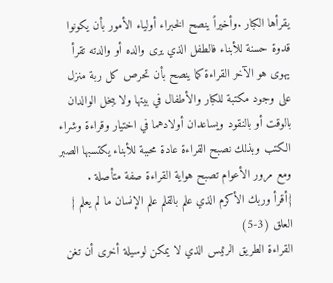يقرأها الكبار .وأخيراً ينصح الخبراء أولياء الأمور بأن يكونوا قدوة حسنة للأبناء فالطفل الذي يرى والده أو والدته تقرأ يهوى هو الآخر القراءة كما ينصح بأن تحرص كل ربة منزل على وجود مكتبة للكبار والأطفال في بيتها ولا يبخل الوالدان بالوقت أو بالنقود ويساعدان أولادهما في اختيار وقراءة وشراء الكتب وبذلك نصبح القراءة عادة محببة للأبناء يكتسبها الصبر ومع مرور الأعوام تصبح هواية القراءة صفة متأصلة .
{أقرأ وربك الأكرم الذي علم بالقلم علم الإنسان ما لم يعلم }
العلق (3-5)
القراءة الطريق الرئيس الذي لا يمكن لوسيلة أخرى أن تغن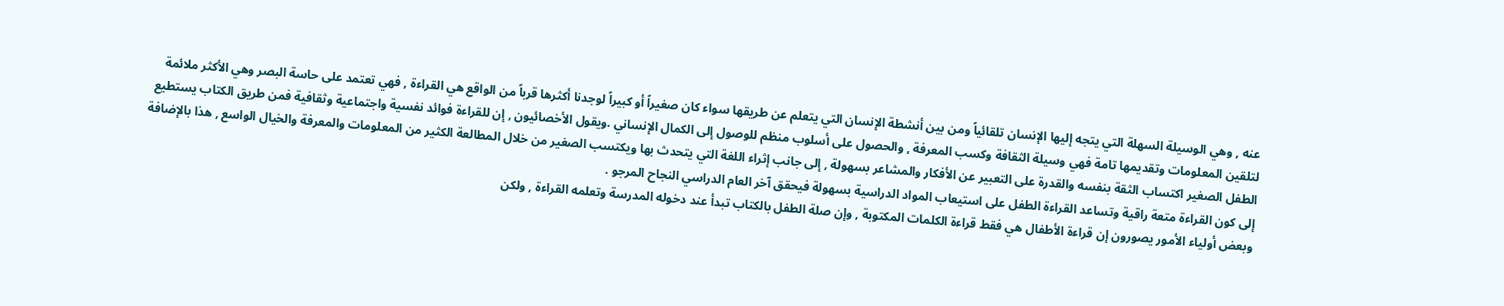عنه , وهي الوسيلة السهلة التي يتجه إليها الإنسان تلقائياً ومن بين أنشطة الإنسان التي يتعلم عن طريقها سواء كان صغيراً أو كبيراً لوجدنا أكثرها قرباً من الواقع هي القراءة , فهي تعتمد على حاسة البصر وهي الأكثر ملائمة لتلقين المعلومات وتقديمها تامة فهي وسيلة الثقافة وكسب المعرفة , والحصول على أسلوب منظم للوصول إلى الكمال الإنساني .ويقول الأخصائيون , إن للقراءة فوائد نفسية واجتماعية وثقافية فمن طريق الكتاب يستطيع الطفل الصغير اكتساب الثقة بنفسه والقدرة على التعبير عن الأفكار والمشاعر بسهولة , إلى جانب إثراء اللغة التي يتحدث بها ويكتسب الصغير من خلال المطالعة الكثير من المعلومات والمعرفة والخيال الواسع , هذا بالإضافة إلى كون القراءة متعة راقية وتساعد القراءة الطفل على استيعاب المواد الدراسية بسهولة فيحقق آخر العام الدراسي النجاح المرجو .
وبعض أولياء الأمور يصورون إن قراءة الأطفال هي فقط قراءة الكلمات المكتوبة , وإن صلة الطفل بالكتاب تبدأ عند دخوله المدرسة وتعلمه القراءة , ولكن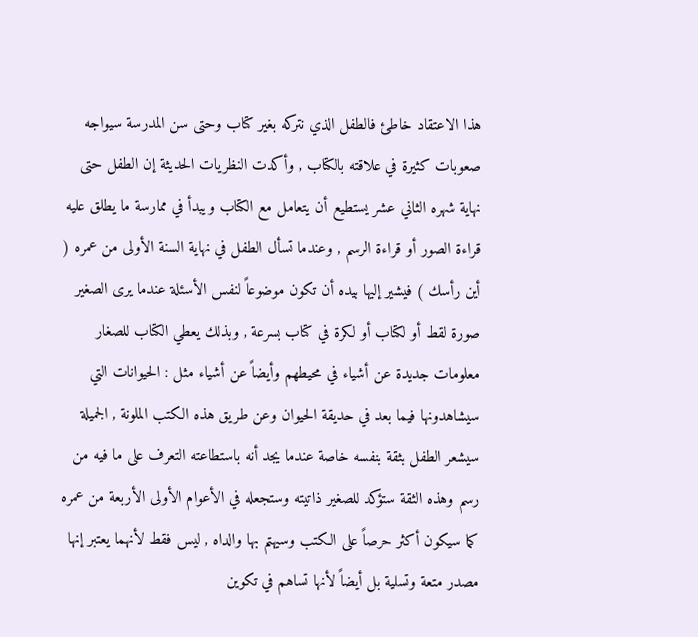هذا الاعتقاد خاطئ فالطفل الذي نتركه بغير كتاب وحتى سن المدرسة سيواجه صعوبات كثيرة في علاقته بالكتاب , وأكدت النظريات الحديثة إن الطفل حتى نهاية شهره الثاني عشر يستطيع أن يتعامل مع الكتاب ويبدأ في ممارسة ما يطلق عليه قراءة الصور أو قراءة الرسم , وعندما تسأل الطفل في نهاية السنة الأولى من عمره ( أين رأسك ) فيشير إليها بيده أن تكون موضوعاً لنفس الأسئلة عندما يرى الصغير صورة لقط أو لكتاب أو لكرة في كتاب بسرعة , وبذلك يعطي الكتاب للصغار معلومات جديدة عن أشياء في محيطهم وأيضاً عن أشياء مثل : الحيوانات التي سيشاهدونها فيما بعد في حديقة الحيوان وعن طريق هذه الكتب الملونة , الجميلة سيشعر الطفل بثقة بنفسه خاصة عندما يجد أنه باستطاعته التعرف على ما فيه من رسم وهذه الثقة ستؤكد للصغير ذاتيته وستجعله في الأعوام الأولى الأربعة من عمره كما سيكون أكثر حرصاً على الكتب وسيهتم بها والداه , ليس فقط لأنهما يعتبر إنها مصدر متعة وتسلية بل أيضاً لأنها تساهم في تكوين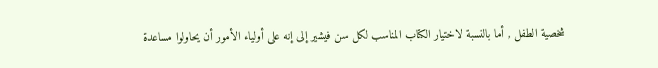شخصية الطفل , أما بالنسبة لاختيار الكتاب المناسب لكل سن فيشير إلى إنه على أولياء الأمور أن يحاولوا مساعدة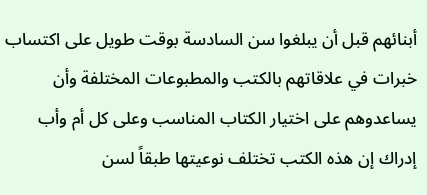أبنائهم قبل أن يبلغوا سن السادسة بوقت طويل على اكتساب خبرات في علاقاتهم بالكتب والمطبوعات المختلفة وأن يساعدوهم على اختيار الكتاب المناسب وعلى كل أم وأب إدراك إن هذه الكتب تختلف نوعيتها طبقاً لسن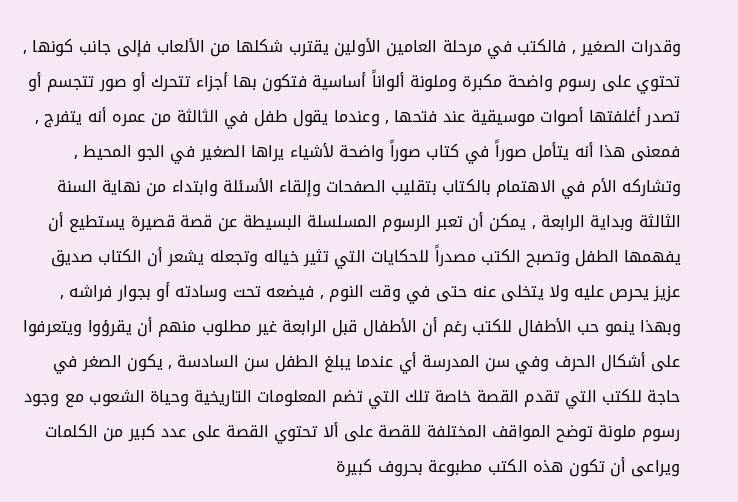وقدرات الصغير , فالكتب في مرحلة العامين الأولين يقترب شكلها من الألعاب فإلى جانب كونها , تحتوي على رسوم واضحة مكبرة وملونة ألواناً أساسية فتكون بها أجزاء تتحرك أو صور تتجسم أو تصدر أغلفتها أصوات موسيقية عند فتحها , وعندما يقول طفل في الثالثة من عمره أنه يتفرج , فمعنى هذا أنه يتأمل صوراً في كتاب صوراً واضحة لأشياء يراها الصغير في الجو المحيط , وتشاركه الأم في الاهتمام بالكتاب بتقليب الصفحات وإلقاء الأسئلة وابتداء من نهاية السنة الثالثة وبداية الرابعة , يمكن أن تعبر الرسوم المسلسلة البسيطة عن قصة قصيرة يستطيع أن يفهمها الطفل وتصبح الكتب مصدراً للحكايات التي تثير خياله وتجعله يشعر أن الكتاب صديق عزيز يحرص عليه ولا يتخلى عنه حتى في وقت النوم , فيضعه تحت وسادته أو بجوار فراشه , وبهذا ينمو حب الأطفال للكتب رغم أن الأطفال قبل الرابعة غير مطلوب منهم أن يقرؤوا ويتعرفوا على أشكال الحرف وفي سن المدرسة أي عندما يبلغ الطفل سن السادسة , يكون الصغر في حاجة للكتب التي تقدم القصة خاصة تلك التي تضم المعلومات التاريخية وحياة الشعوب مع وجود رسوم ملونة توضح المواقف المختلفة للقصة على ألا تحتوي القصة على عدد كبير من الكلمات ويراعى أن تكون هذه الكتب مطبوعة بحروف كبيرة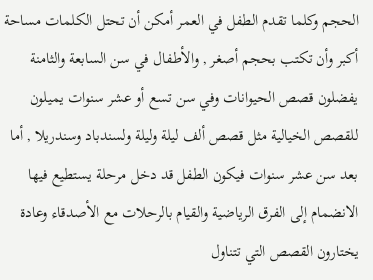الحجم وكلما تقدم الطفل في العمر أمكن أن تحتل الكلمات مساحة أكبر وأن تكتب بحجم أصغر , والأطفال في سن السابعة والثامنة يفضلون قصص الحيوانات وفي سن تسع أو عشر سنوات يميلون للقصص الخيالية مثل قصص ألف ليلة وليلة ولسندباد وسندريلا , أما بعد سن عشر سنوات فيكون الطفل قد دخل مرحلة يستطيع فيها الانضمام إلى الفرق الرياضية والقيام بالرحلات مع الأصدقاء وعادة يختارون القصص التي تتناول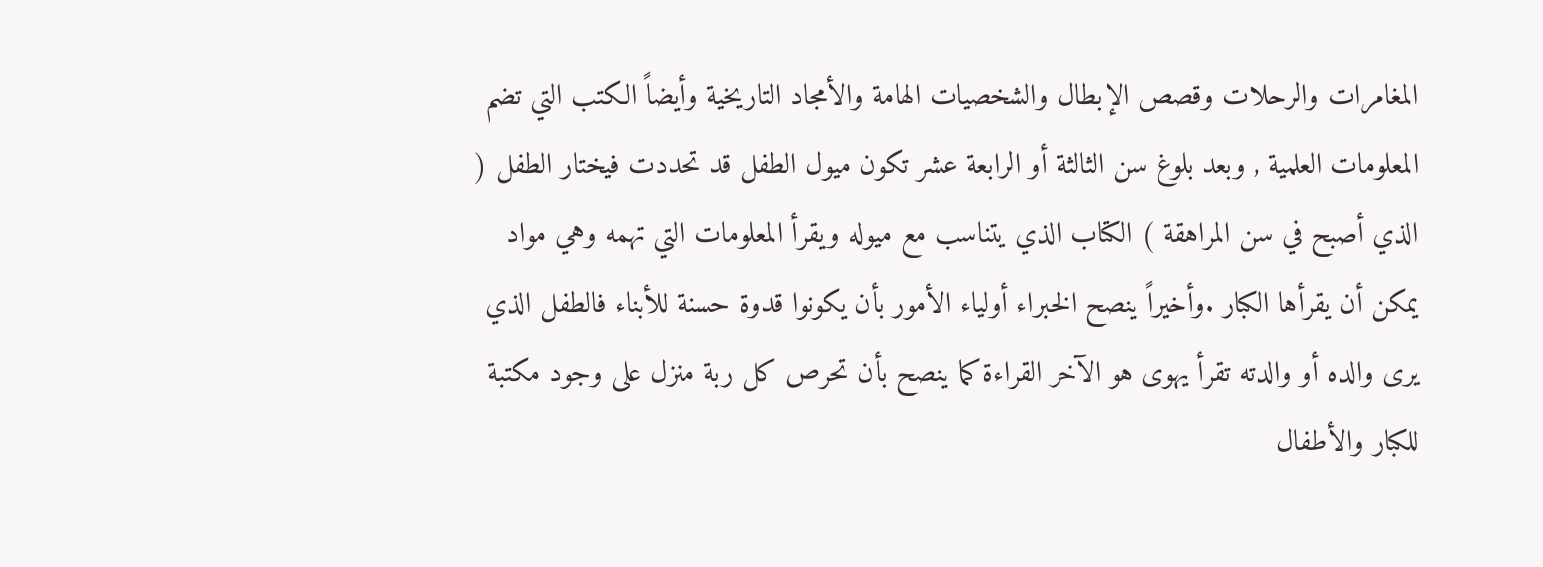المغامرات والرحلات وقصص الإبطال والشخصيات الهامة والأمجاد التاريخية وأيضاً الكتب التي تضم المعلومات العلمية , وبعد بلوغ سن الثالثة أو الرابعة عشر تكون ميول الطفل قد تحددت فيختار الطفل ( الذي أصبح في سن المراهقة ) الكتاب الذي يتناسب مع ميوله ويقرأ المعلومات التي تهمه وهي مواد يمكن أن يقرأها الكبار .وأخيراً ينصح الخبراء أولياء الأمور بأن يكونوا قدوة حسنة للأبناء فالطفل الذي يرى والده أو والدته تقرأ يهوى هو الآخر القراءة كما ينصح بأن تحرص كل ربة منزل على وجود مكتبة للكبار والأطفال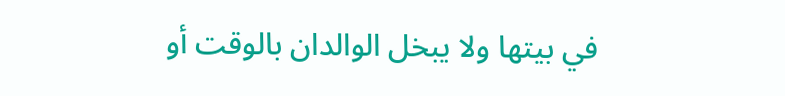في بيتها ولا يبخل الوالدان بالوقت أو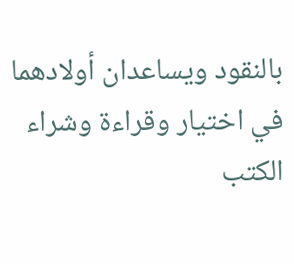بالنقود ويساعدان أولادهما في اختيار وقراءة وشراء الكتب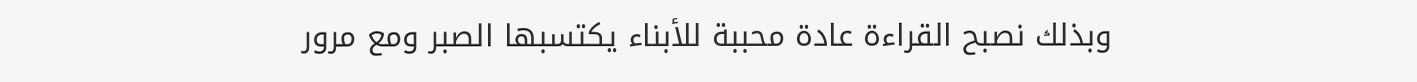وبذلك نصبح القراءة عادة محببة للأبناء يكتسبها الصبر ومع مرور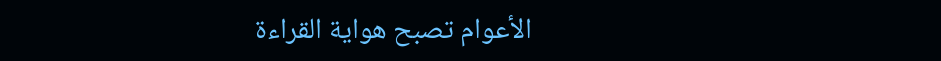الأعوام تصبح هواية القراءة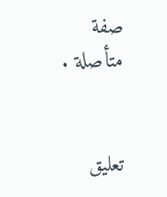صفة متأصلة .


تعليق